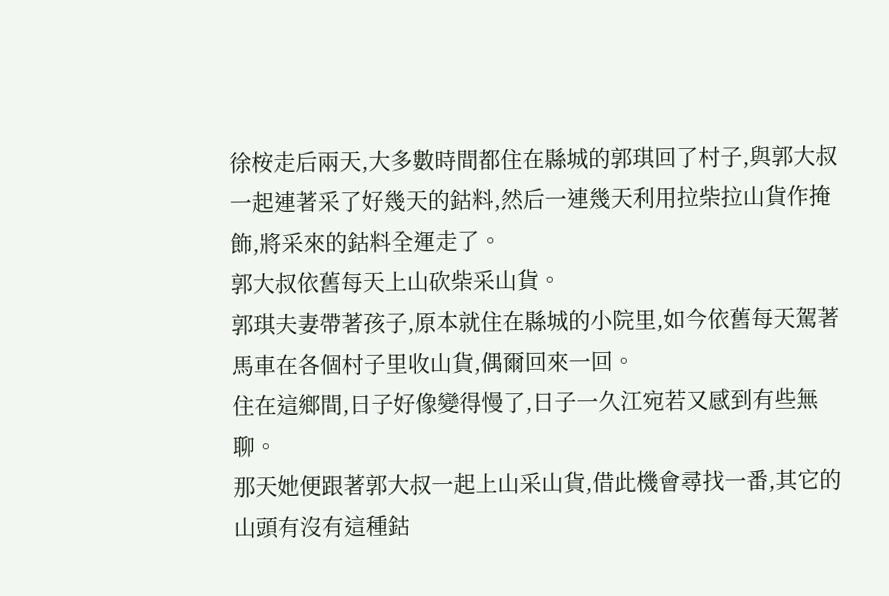徐桉走后兩天,大多數時間都住在縣城的郭琪回了村子,與郭大叔一起連著采了好幾天的鈷料,然后一連幾天利用拉柴拉山貨作掩飾,將采來的鈷料全運走了。
郭大叔依舊每天上山砍柴采山貨。
郭琪夫妻帶著孩子,原本就住在縣城的小院里,如今依舊每天駕著馬車在各個村子里收山貨,偶爾回來一回。
住在這鄉間,日子好像變得慢了,日子一久江宛若又感到有些無聊。
那天她便跟著郭大叔一起上山采山貨,借此機會尋找一番,其它的山頭有沒有這種鈷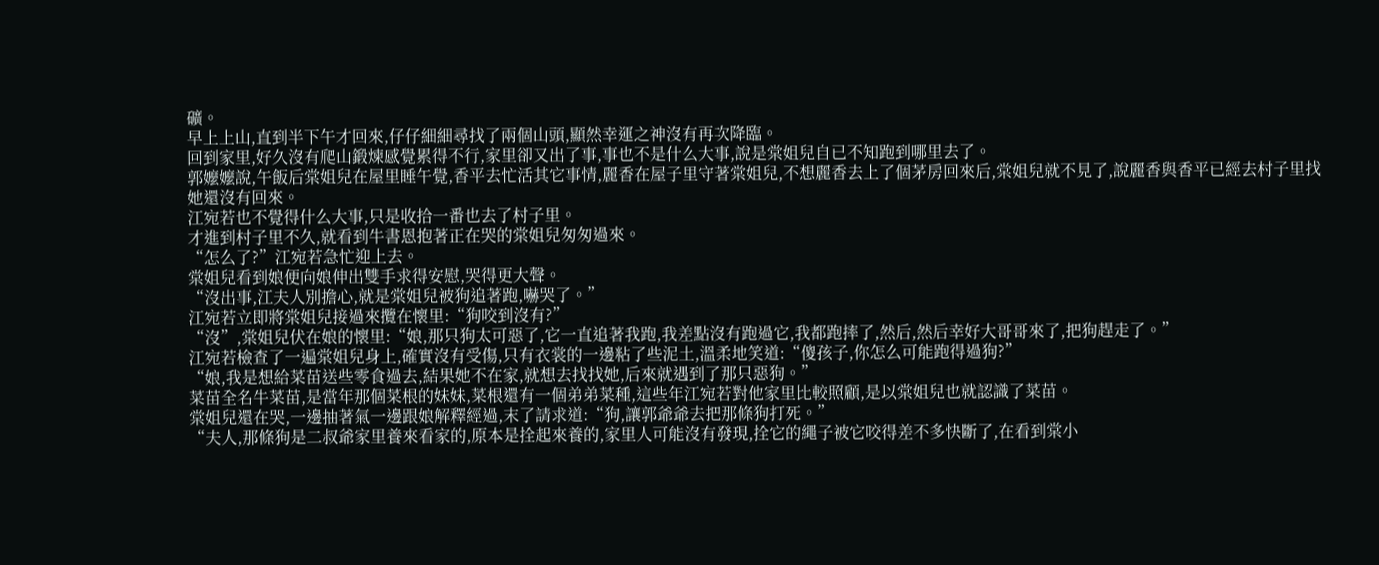礦。
早上上山,直到半下午才回來,仔仔細細尋找了兩個山頭,顯然幸運之神沒有再次降臨。
回到家里,好久沒有爬山鍛煉感覺累得不行,家里卻又出了事,事也不是什么大事,說是棠姐兒自已不知跑到哪里去了。
郭嬤嬤說,午飯后棠姐兒在屋里睡午覺,香平去忙活其它事情,麗香在屋子里守著棠姐兒,不想麗香去上了個茅房回來后,棠姐兒就不見了,說麗香與香平已經去村子里找她還沒有回來。
江宛若也不覺得什么大事,只是收拾一番也去了村子里。
才進到村子里不久,就看到牛書恩抱著正在哭的棠姐兒匆匆過來。
“怎么了?”江宛若急忙迎上去。
棠姐兒看到娘便向娘伸出雙手求得安慰,哭得更大聲。
“沒出事,江夫人別擔心,就是棠姐兒被狗追著跑,嚇哭了。”
江宛若立即將棠姐兒接過來攬在懷里:“狗咬到沒有?”
“沒”,棠姐兒伏在娘的懷里:“娘,那只狗太可惡了,它一直追著我跑,我差點沒有跑過它,我都跑摔了,然后,然后幸好大哥哥來了,把狗趕走了。”
江宛若檢查了一遍棠姐兒身上,確實沒有受傷,只有衣裳的一邊粘了些泥土,溫柔地笑道:“傻孩子,你怎么可能跑得過狗?”
“娘,我是想給菜苗送些零食過去,結果她不在家,就想去找找她,后來就遇到了那只惡狗。”
菜苗全名牛菜苗,是當年那個菜根的妹妹,菜根還有一個弟弟菜種,這些年江宛若對他家里比較照顧,是以棠姐兒也就認識了菜苗。
棠姐兒還在哭,一邊抽著氣一邊跟娘解釋經過,末了請求道:“狗,讓郭爺爺去把那條狗打死。”
“夫人,那條狗是二叔爺家里養來看家的,原本是拴起來養的,家里人可能沒有發現,拴它的繩子被它咬得差不多快斷了,在看到棠小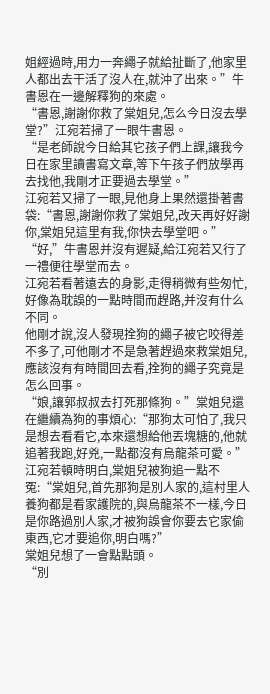姐經過時,用力一奔繩子就給扯斷了,他家里人都出去干活了沒人在,就沖了出來。”牛書恩在一邊解釋狗的來處。
“書恩,謝謝你救了棠姐兒,怎么今日沒去學堂?”江宛若掃了一眼牛書恩。
“是老師說今日給其它孩子們上課,讓我今日在家里讀書寫文章,等下午孩子們放學再去找他,我剛才正要過去學堂。”
江宛若又掃了一眼,見他身上果然還掛著書袋:“書恩,謝謝你救了棠姐兒,改天再好好謝你,棠姐兒這里有我,你快去學堂吧。”
“好,”牛書恩并沒有遲疑,給江宛若又行了一禮便往學堂而去。
江宛若看著遠去的身影,走得稍微有些匆忙,好像為耽誤的一點時間而趕路,并沒有什么不同。
他剛才說,沒人發現拴狗的繩子被它咬得差不多了,可他剛才不是急著趕過來救棠姐兒,應該沒有有時間回去看,拴狗的繩子究竟是怎么回事。
“娘,讓郭叔叔去打死那條狗。”棠姐兒還在繼續為狗的事煩心:“那狗太可怕了,我只是想去看看它,本來還想給他丟塊糖的,他就追著我跑,好兇,一點都沒有烏龍茶可愛。”
江宛若頓時明白,棠姐兒被狗追一點不冤:“棠姐兒,首先那狗是別人家的,這村里人養狗都是看家護院的,與烏龍茶不一樣,今日是你路過別人家,才被狗誤會你要去它家偷東西,它才要追你,明白嗎?”
棠姐兒想了一會點點頭。
“別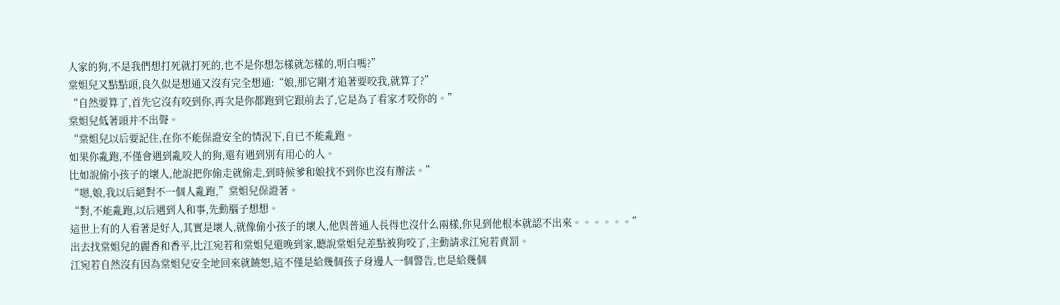人家的狗,不是我們想打死就打死的,也不是你想怎樣就怎樣的,明白嗎?”
棠姐兒又點點頭,良久似是想通又沒有完全想通:“娘,那它剛才追著要咬我,就算了?”
“自然要算了,首先它沒有咬到你,再次是你都跑到它跟前去了,它是為了看家才咬你的。”
棠姐兒低著頭并不出聲。
“棠姐兒以后要記住,在你不能保證安全的情況下,自已不能亂跑。
如果你亂跑,不僅會遇到亂咬人的狗,還有遇到別有用心的人。
比如說偷小孩子的壞人,他說把你偷走就偷走,到時候爹和娘找不到你也沒有辦法。”
“嗯,娘,我以后絕對不一個人亂跑,”棠姐兒保證著。
“對,不能亂跑,以后遇到人和事,先動腦子想想。
這世上有的人看著是好人,其實是壞人,就像偷小孩子的壞人,他與普通人長得也沒什么兩樣,你見到他根本就認不出來。。。。。。”
出去找棠姐兒的麗香和香平,比江宛若和棠姐兒還晚到家,聽說棠姐兒差點被狗咬了,主動請求江宛若責罰。
江宛若自然沒有因為棠姐兒安全地回來就饒恕,這不僅是給幾個孩子身邊人一個警告,也是給幾個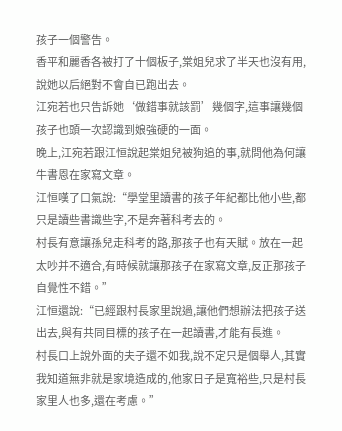孩子一個警告。
香平和麗香各被打了十個板子,棠姐兒求了半天也沒有用,說她以后絕對不會自已跑出去。
江宛若也只告訴她‘做錯事就該罰’幾個字,這事讓幾個孩子也頭一次認識到娘強硬的一面。
晚上,江宛若跟江恒說起棠姐兒被狗追的事,就問他為何讓牛書恩在家寫文章。
江恒嘆了口氣說:“學堂里讀書的孩子年紀都比他小些,都只是讀些書識些字,不是奔著科考去的。
村長有意讓孫兒走科考的路,那孩子也有天賦。放在一起太吵并不適合,有時候就讓那孩子在家寫文章,反正那孩子自覺性不錯。”
江恒還說:“已經跟村長家里說過,讓他們想辦法把孩子送出去,與有共同目標的孩子在一起讀書,才能有長進。
村長口上說外面的夫子還不如我,說不定只是個舉人,其實我知道無非就是家境造成的,他家日子是寬裕些,只是村長家里人也多,還在考慮。”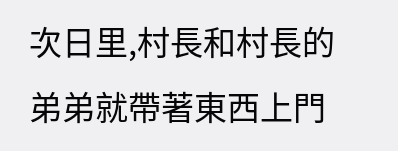次日里,村長和村長的弟弟就帶著東西上門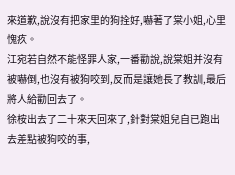來道歉,說沒有把家里的狗拴好,嚇著了棠小姐,心里愧疚。
江宛若自然不能怪罪人家,一番勸說,說棠姐并沒有被嚇倒,也沒有被狗咬到,反而是讓她長了教訓,最后將人給勸回去了。
徐桉出去了二十來天回來了,針對棠姐兒自已跑出去差點被狗咬的事,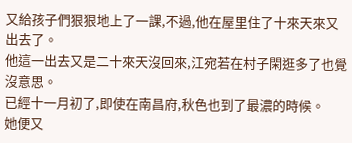又給孩子們狠狠地上了一課,不過,他在屋里住了十來天來又出去了。
他這一出去又是二十來天沒回來,江宛若在村子閑逛多了也覺沒意思。
已經十一月初了,即使在南昌府,秋色也到了最濃的時候。
她便又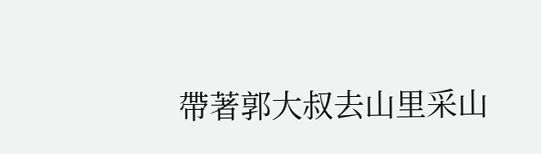帶著郭大叔去山里采山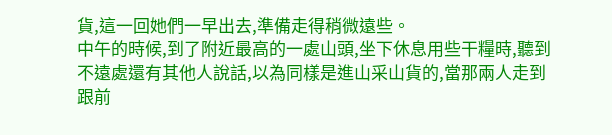貨,這一回她們一早出去,準備走得稍微遠些。
中午的時候,到了附近最高的一處山頭,坐下休息用些干糧時,聽到不遠處還有其他人說話,以為同樣是進山采山貨的,當那兩人走到跟前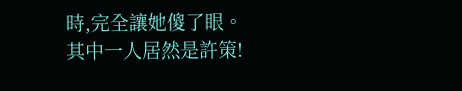時,完全讓她傻了眼。
其中一人居然是許策!